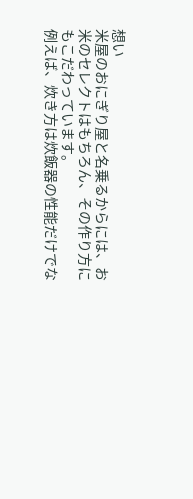想い
米屋のおにぎり屋と名乗るからには、お米のセレクトはもちろん、その作り方にもこだわっています。
例えば、炊き方は炊飯器の性能だけでな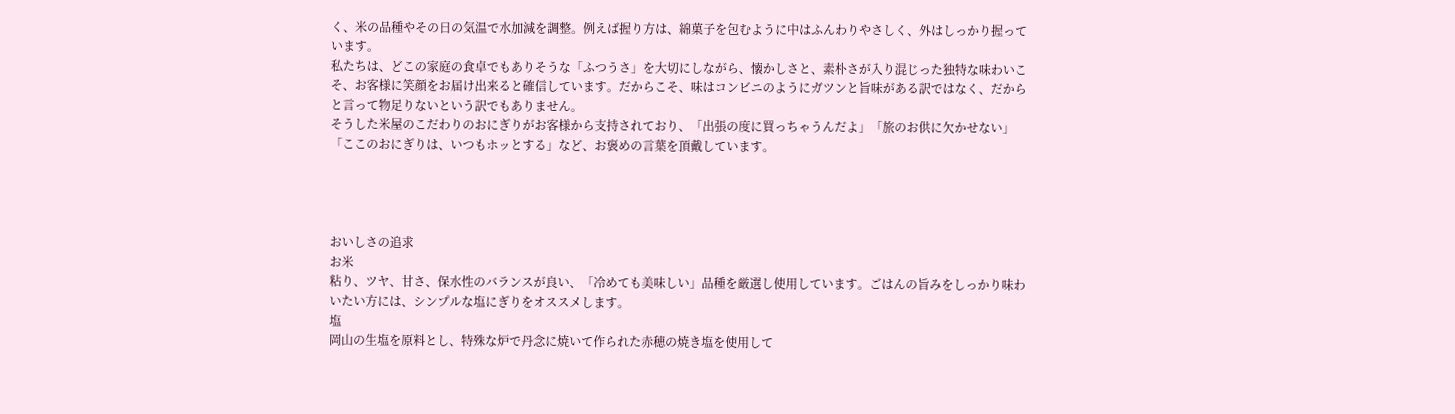く、米の品種やその日の気温で水加減を調整。例えば握り方は、綿菓子を包むように中はふんわりやさしく、外はしっかり握っています。
私たちは、どこの家庭の食卓でもありそうな「ふつうさ」を大切にしながら、懐かしさと、素朴さが入り混じった独特な味わいこそ、お客様に笑顔をお届け出来ると確信しています。だからこそ、味はコンビニのようにガツンと旨味がある訳ではなく、だからと言って物足りないという訳でもありません。
そうした米屋のこだわりのおにぎりがお客様から支持されており、「出張の度に買っちゃうんだよ」「旅のお供に欠かせない」「ここのおにぎりは、いつもホッとする」など、お褒めの言葉を頂戴しています。




おいしさの追求
お米
粘り、ツヤ、甘さ、保水性のバランスが良い、「冷めても美味しい」品種を厳選し使用しています。ごはんの旨みをしっかり味わいたい方には、シンプルな塩にぎりをオススメします。
塩
岡山の生塩を原料とし、特殊な炉で丹念に焼いて作られた赤穂の焼き塩を使用して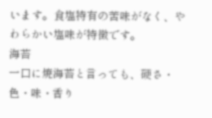います。食塩特有の苦味がなく、やわらかい塩味が特徴です。
海苔
一口に焼海苔と言っても、硬さ・色・味・香り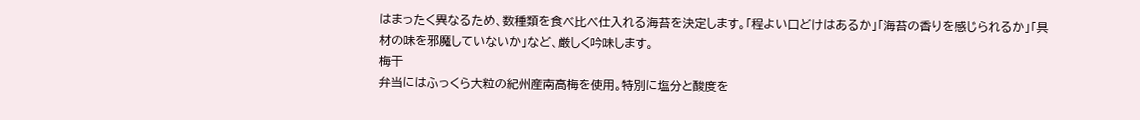はまったく異なるため、数種類を食べ比べ仕入れる海苔を決定します。「程よい口どけはあるか」「海苔の香りを感じられるか」「具材の味を邪魔していないか」など、厳しく吟味します。
梅干
弁当にはふっくら大粒の紀州産南高梅を使用。特別に塩分と酸度を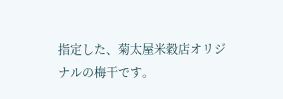指定した、菊太屋米穀店オリジナルの梅干です。